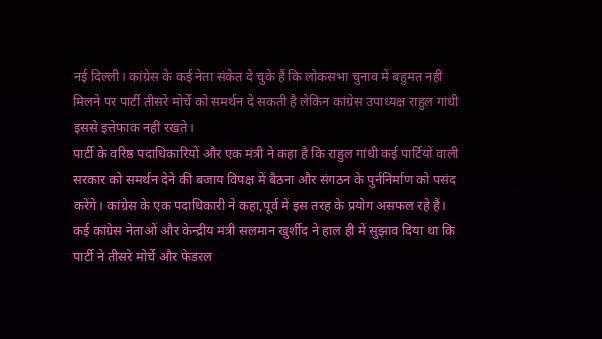नई दिल्ली। कांग्रेस के कई नेता संकेत दे चुके हैं कि लोकसभा चुनाव में बहुमत नहीं मिलने पर पार्टी तीसरे मोर्चे को समर्थन दे सकती है लेकिन कांग्रेस उपाध्यक्ष राहुल गांधी इससे इत्तेफाक नहीं रखते।
पार्टी के वरिष्ठ पदाधिकारियों और एक मंत्री ने कहा है कि राहुल गांधी कई पार्टियों वाली सरकार को समर्थन देने की बजाय विपक्ष में बैठना और संगठन के पुर्ननिर्माण को पसंद करेंगे। कांग्रेस के एक पदाधिकारी ने कहा,पूर्व में इस तरह के प्रयोग असफल रहे हैं। कई कांग्रेस नेताओं और केन्द्रीय मंत्री सलमान खुर्शीद ने हाल ही में सुझाव दिया था कि पार्टी ने तीसरे मोर्चे और फेडरल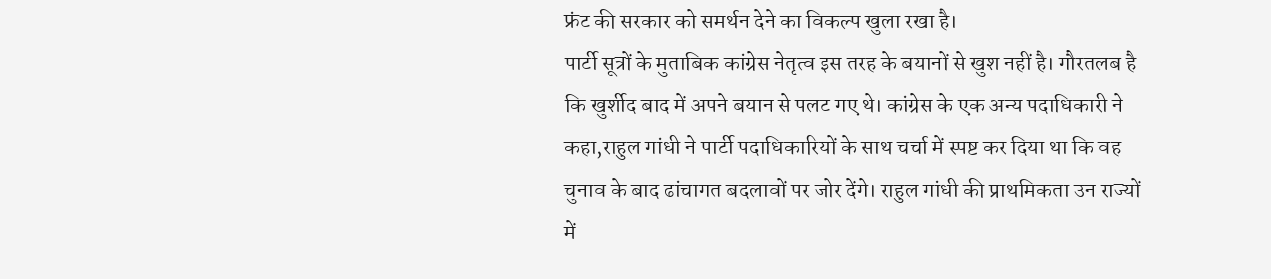फ्रंट की सरकार को समर्थन देने का विकल्प खुला रखा है।
पार्टी सूत्रों के मुताबिक कांग्रेस नेतृत्व इस तरह के बयानों से खुश नहीं है। गौरतलब है कि खुर्शीद बाद में अपने बयान से पलट गए थे। कांग्रेस के एक अन्य पदाधिकारी ने कहा,राहुल गांधी ने पार्टी पदाधिकारियों के साथ चर्चा में स्पष्ट कर दिया था कि वह चुनाव के बाद ढांचागत बदलावों पर जोर देंगे। राहुल गांधी की प्राथमिकता उन राज्यों में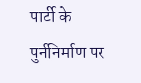पार्टी के पुर्ननिर्माण पर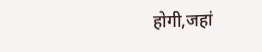होगी,जहां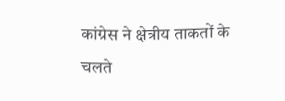कांग्रेस ने क्षेत्रीय ताकतों के चलते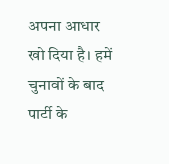अपना आधार खो दिया है। हमें चुनावों के बाद पार्टी के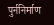पुर्ननिर्माण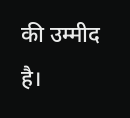की उम्मीद है।